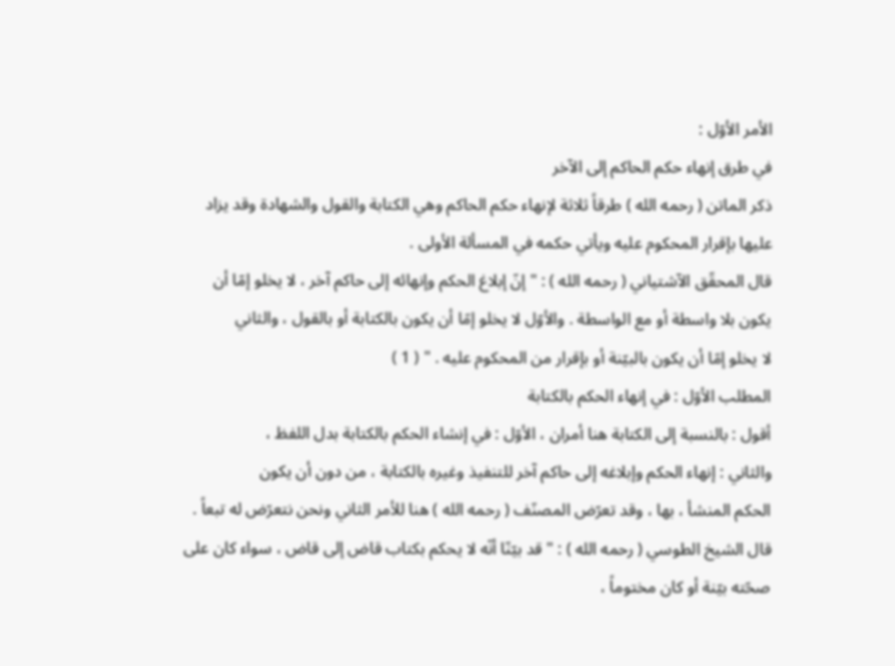الأمر الأوّل :
في طرق إنهاء حكم الحاكم إلى الآخر
ذكر الماتن ( رحمه الله ) طرقاً ثلاثة لإنهاء حكم الحاكم وهي الكتابة والقول والشهادة وقد يزاد
عليها بإقرار المحكوم عليه ويأتي حكمه في المسألة الأولى .
قال المحقّق الآشتياني ( رحمه الله ) : " إنّ إبلاغ الحكم وإنهائه إلى حاكم آخر ، لا يخلو إمّا أن
يكون بلا واسطة أو مع الواسطة . والأوّل لا يخلو إمّا أن يكون بالكتابة أو بالقول ، والثاني
لا يخلو إمّا أن يكون بالبيّنة أو بإقرار من المحكوم عليه . " ( 1 )
المطلب الأوّل : في إنهاء الحكم بالكتابة
أقول : بالنسبة إلى الكتابة هنا أمران ، الأوّل : في إنشاء الحكم بالكتابة بدل اللفظ ،
والثاني : إنهاء الحكم وإبلاغه إلى حاكم آخر للتنفيذ وغيره بالكتابة ، من دون أن يكون
الحكم المنشأ ، بها ، وقد تعرّض المصنّف ( رحمه الله ) هنا للأمر الثاني ونحن نتعرّض له تبعاً .
قال الشيخ الطوسي ( رحمه الله ) : " قد بيّنّا أنّه لا يحكم بكتاب قاض إلى قاض ، سواء كان على
صحّته بيّنة أو كان مختوماً ،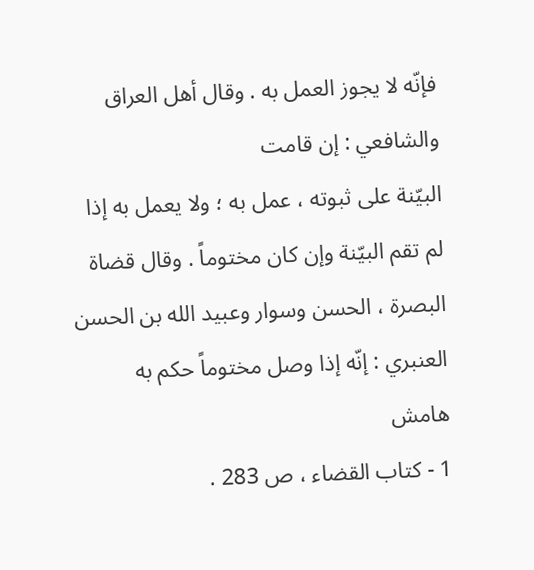فإنّه لا يجوز العمل به . وقال أهل العراق والشافعي : إن قامت
البيّنة على ثبوته ، عمل به ؛ ولا يعمل به إذا لم تقم البيّنة وإن كان مختوماً . وقال قضاة
البصرة ، الحسن وسوار وعبيد الله بن الحسن العنبري : إنّه إذا وصل مختوماً حكم به
هامش
1 - كتاب القضاء ، ص 283 .